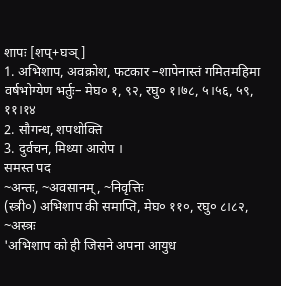शापः [शप्+घञ्]
1. अभिशाप, अवक्रोश, फटकार –शापेनास्तं गमितमहिमा वर्षभोग्येण भर्तुः– मेघ० १, ९२, रघु० १।७८, ५।५६, ५९, ११।१४
2. सौगन्ध, शपथोक्ति
3. दुर्वचन, मिथ्या आरोप ।
समस्त पद
~अन्तः, ~अवसानम्, ~निवृत्तिः
(स्त्री०) अभिशाप की समाप्ति, मेघ० ११०, रघु० ८।८२,
~अस्त्रः
'अभिशाप को ही जिसने अपना आयुध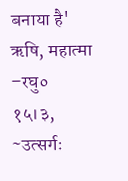बनाया है' ऋषि, महात्मा –रघु० १५।३,
~उत्सर्गः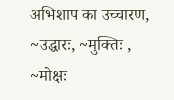अभिशाप का उच्चारण,
~उद्धारः, ~मुक्तिः , ~मोक्षः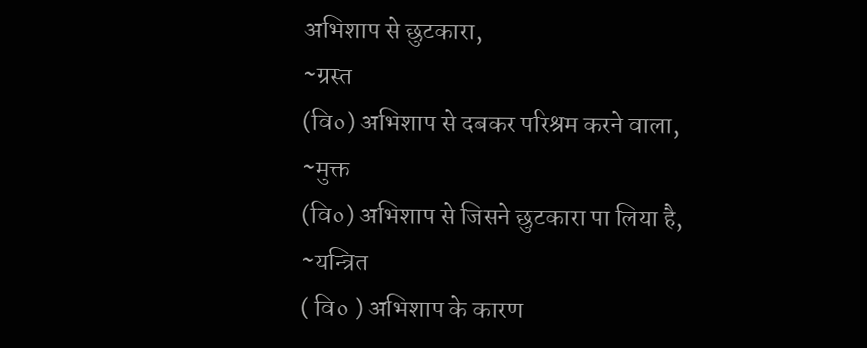अभिशाप से छुटकारा,
~ग्रस्त
(वि०) अभिशाप से दबकर परिश्रम करने वाला,
~मुक्त
(वि०) अभिशाप से जिसने छुटकारा पा लिया है,
~यन्त्रित
( वि० ) अभिशाप के कारण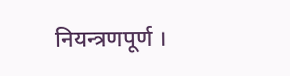नियन्त्रणपूर्ण ।